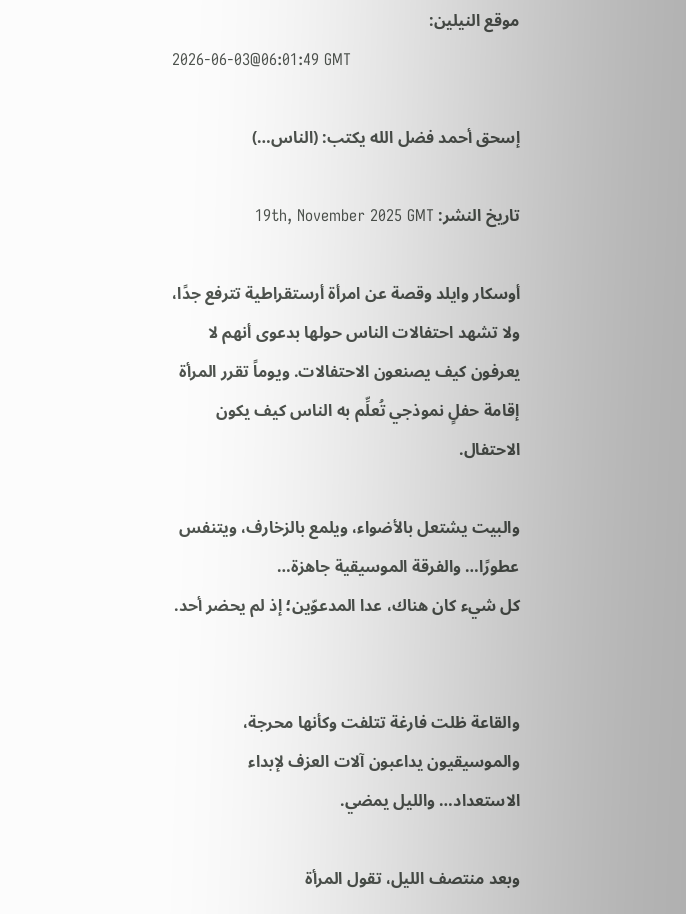موقع النيلين:
2026-06-03@06:01:49 GMT

إسحق أحمد فضل الله يكتب: (الناس…)

تاريخ النشر: 19th, November 2025 GMT

أوسكار وايلد وقصة عن امرأة أرستقراطية تترفع جدًا، ولا تشهد احتفالات الناس حولها بدعوى أنهم لا يعرفون كيف يصنعون الاحتفالات. ويوماً تقرر المرأة إقامة حفلٍ نموذجي تُعلِّم به الناس كيف يكون الاحتفال.

والبيت يشتعل بالأضواء، ويلمع بالزخارف، ويتنفس عطورًا… والفرقة الموسيقية جاهزة…
كل شيء كان هناك، عدا المدعوّين؛ إذ لم يحضر أحد.


والقاعة ظلت فارغة تتلفت وكأنها محرجة، والموسيقيون يداعبون آلات العزف لإبداء الاستعداد… والليل يمضي.

وبعد منتصف الليل، تقول المرأة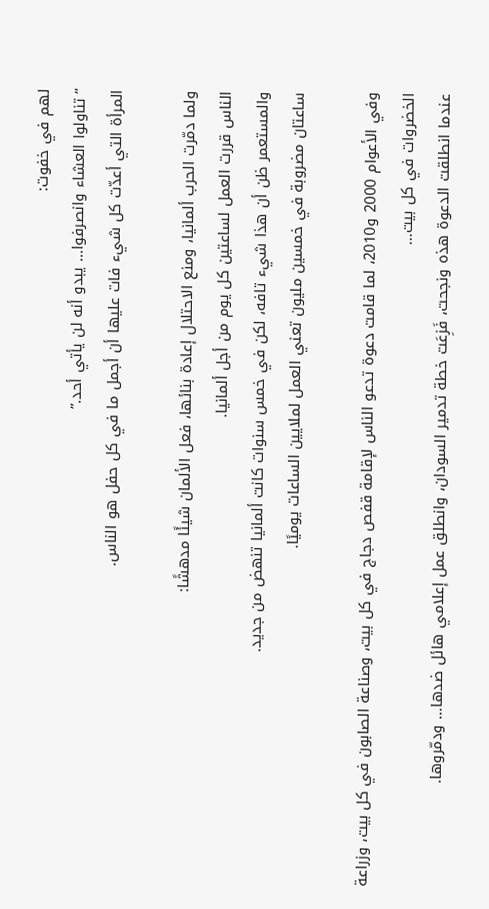لهم في خفوت:
“تناولوا العشاء وانصرفوا… يبدو أنه لن يأتي أحد.”
المرأة التي أعدّت كل شيء فات عليها أن أجمل ما في كل حفل هو الناس.

ولما دمّرت الحرب ألمانيا، ومنع الاحتلال إعادة بنائها، فعل الألمان شيئًا مدهشًا:
الناس قررت العمل لساعتين كل يوم من أجل ألمانيا.
والمستعمر ظن أن هذا شيء تافه، لكن في خمس سنوات كانت ألمانيا تنهض من جديد.
ساعتان مضروبة في خمسين مليون تعني العمل لملايين الساعات يوميًا.

وفي الأعوام 2000 و2010، لما قامت دعوة تدعو الناس لإقامة قفص دجاج في كل بيت، وصناعة الصابون في كل بيت، وزراعة الخضروات في كل بيت…
عندما انطلقت الدعوة هذه ونجحت، فَزِعَت خطة تدمير السودان، وانطلق عمل إعلامي هائل ضدها… ودمّروها.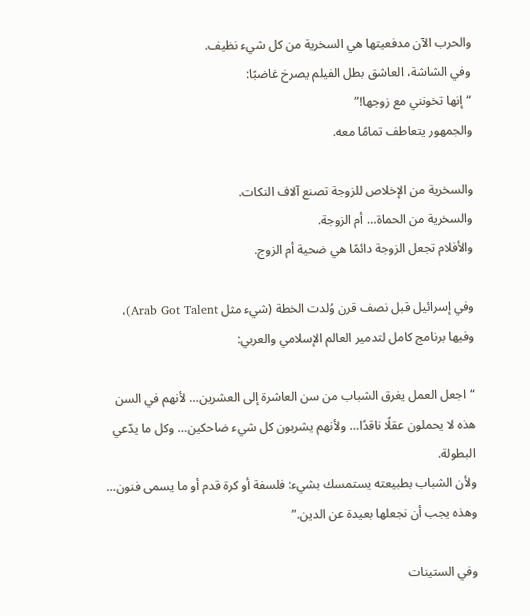والحرب الآن مدفعيتها هي السخرية من كل شيء نظيف.
وفي الشاشة، العاشق بطل الفيلم يصرخ غاضبًا:
“إنها تخونني مع زوجها!”
والجمهور يتعاطف تمامًا معه.

والسخرية من الإخلاص للزوجة تصنع آلاف النكات.
والسخرية من الحماة… أم الزوجة.
والأفلام تجعل الزوجة دائمًا هي ضحية أم الزوج.

وفي إسرائيل قبل نصف قرن وُلدت الخطة (شيء مثل Arab Got Talent)، وفيها برنامج كامل لتدمير العالم الإسلامي والعربي:

“اجعل العمل يغرق الشباب من سن العاشرة إلى العشرين… لأنهم في السن هذه لا يحملون عقلًا ناقدًا… ولأنهم يشربون كل شيء ضاحكين… وكل ما يدّعي البطولة.
ولأن الشباب بطبيعته يستمسك بشيء: فلسفة أو كرة قدم أو ما يسمى فنون… وهذه يجب أن نجعلها بعيدة عن الدين.”

وفي الستينات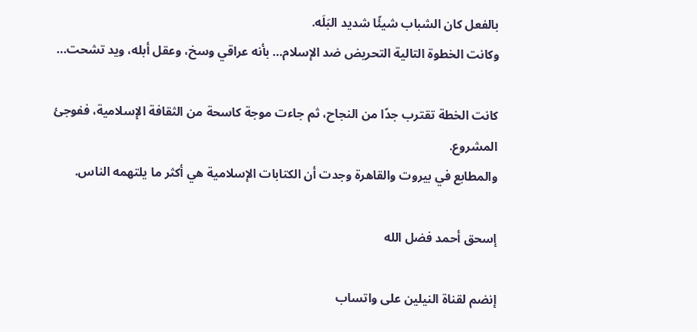بالفعل كان الشباب شيئًا شديد البَلَه.
وكانت الخطوة التالية التحريض ضد الإسلام… بأنه عراقي وسخ، وعقل أبله، ويد تشحت…

كانت الخطة تقترب جدًا من النجاح، ثم جاءت موجة كاسحة من الثقافة الإسلامية، ففوجئ المشروع.
والمطابع في بيروت والقاهرة وجدت أن الكتابات الإسلامية هي أكثر ما يلتهمه الناس.

إسحق أحمد فضل الله

إنضم لقناة النيلين على واتساب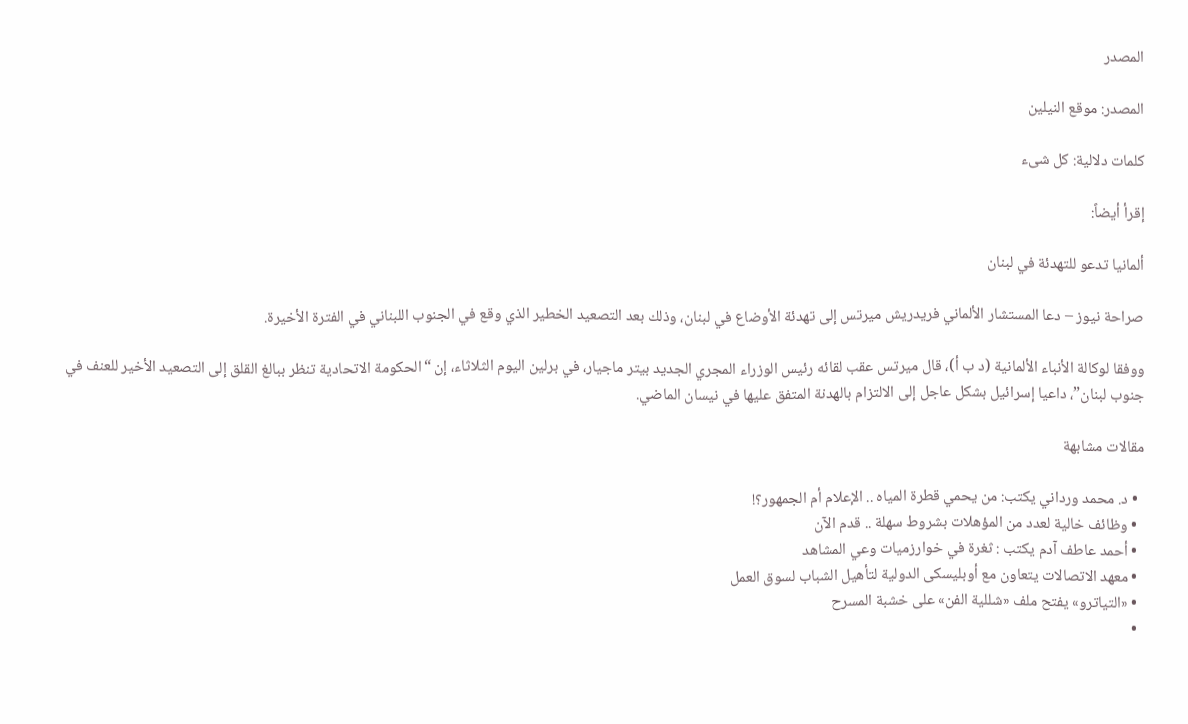المصدر

المصدر: موقع النيلين

كلمات دلالية: کل شیء

إقرأ أيضاً:

ألمانيا تدعو للتهدئة في لبنان

صراحة نيوز – دعا المستشار الألماني فريدريش ميرتس إلى تهدئة الأوضاع في لبنان، وذلك بعد التصعيد الخطير الذي وقع في الجنوب اللبناني في الفترة الأخيرة.

ووفقا لوكالة الأنباء الألمانية (د ب أ)، قال ميرتس عقب لقائه رئيس الوزراء المجري الجديد بيتر ماجيار، في برلين اليوم الثلاثاء، إن “الحكومة الاتحادية تنظر ببالغ القلق إلى التصعيد الأخير للعنف في جنوب لبنان”، داعيا إسرائيل بشكل عاجل إلى الالتزام بالهدنة المتفق عليها في نيسان الماضي.

مقالات مشابهة

  • د. محمد ورداني يكتب: من يحمي قطرة المياه .. الإعلام أم الجمهور؟!
  • وظائف خالية لعدد من المؤهلات بشروط سهلة .. قدم الآن
  • أحمد عاطف آدم يكتب : ثغرة في خوارزميات وعي المشاهد
  • معهد الاتصالات يتعاون مع أوبليسكى الدولية لتأهيل الشباب لسوق العمل
  • «التياترو» يفتح ملف «شللية الفن» على خشبة المسرح
  •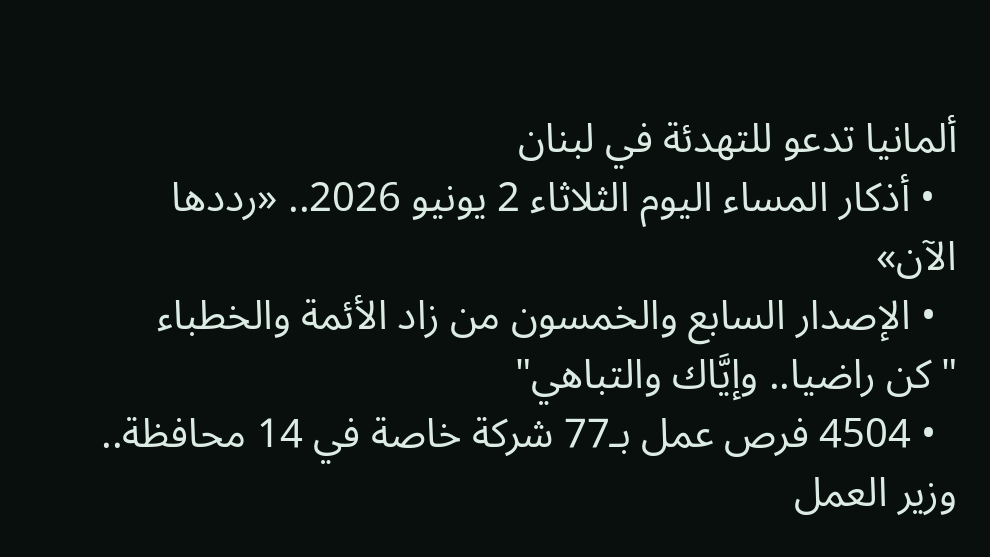ألمانيا تدعو للتهدئة في لبنان
  • أذكار المساء اليوم الثلاثاء 2 يونيو 2026.. «رددها الآن»
  • الإصدار السابع والخمسون من زاد الأئمة والخطباء "كن راضيا.. وإيَّاك والتباهي"
  • 4504 فرص عمل بـ77 شركة خاصة في 14 محافظة.. وزير العمل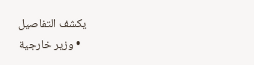يكشف التفاصيل
  • وزير خارجية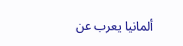ألمانيا يعرب عن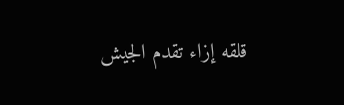قلقه إزاء تقدم الجيش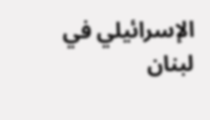الإسرائيلي في لبنان